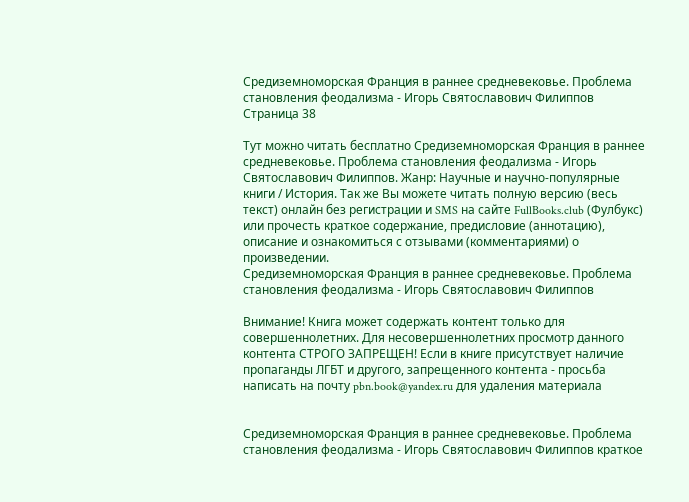Средиземноморская Франция в раннее средневековье. Проблема становления феодализма - Игорь Святославович Филиппов Страница 38

Тут можно читать бесплатно Средиземноморская Франция в раннее средневековье. Проблема становления феодализма - Игорь Святославович Филиппов. Жанр: Научные и научно-популярные книги / История. Так же Вы можете читать полную версию (весь текст) онлайн без регистрации и SMS на сайте FullBooks.club (Фулбукс) или прочесть краткое содержание, предисловие (аннотацию), описание и ознакомиться с отзывами (комментариями) о произведении.
Средиземноморская Франция в раннее средневековье. Проблема становления феодализма - Игорь Святославович Филиппов

Внимание! Книга может содержать контент только для совершеннолетних. Для несовершеннолетних просмотр данного контента СТРОГО ЗАПРЕЩЕН! Если в книге присутствует наличие пропаганды ЛГБТ и другого, запрещенного контента - просьба написать на почту pbn.book@yandex.ru для удаления материала


Средиземноморская Франция в раннее средневековье. Проблема становления феодализма - Игорь Святославович Филиппов краткое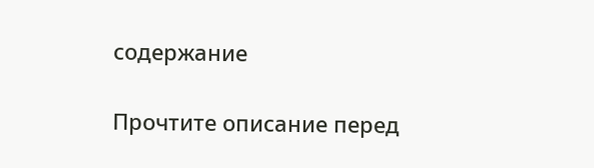содержание

Прочтите описание перед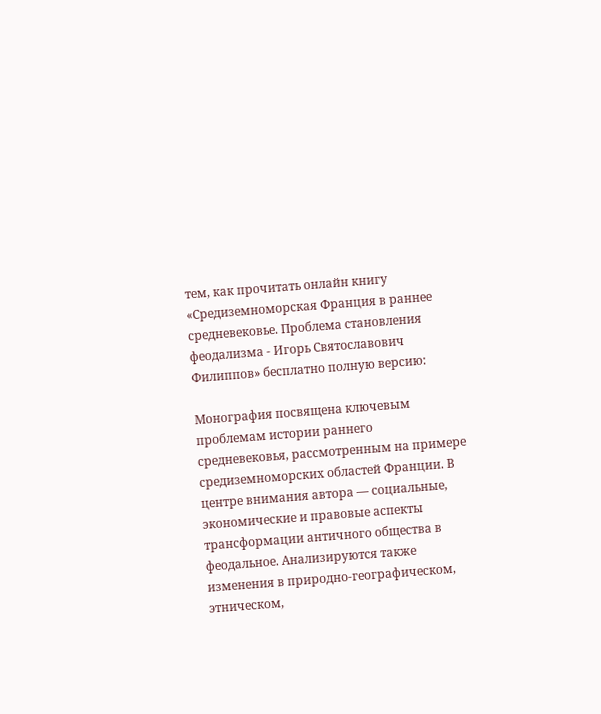тем, как прочитать онлайн книгу «Средиземноморская Франция в раннее средневековье. Проблема становления феодализма - Игорь Святославович Филиппов» бесплатно полную версию:

Монография посвящена ключевым проблемам истории раннего средневековья, рассмотренным на примере средиземноморских областей Франции. В центре внимания автора — социальные, экономические и правовые аспекты трансформации античного общества в феодальное. Анализируются также изменения в природно-географическом, этническом,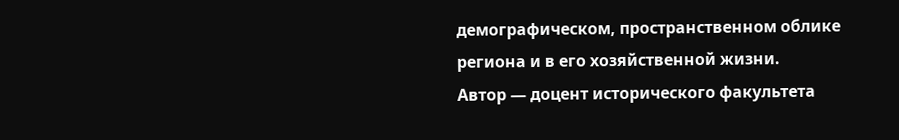демографическом, пространственном облике региона и в его хозяйственной жизни.
Автор — доцент исторического факультета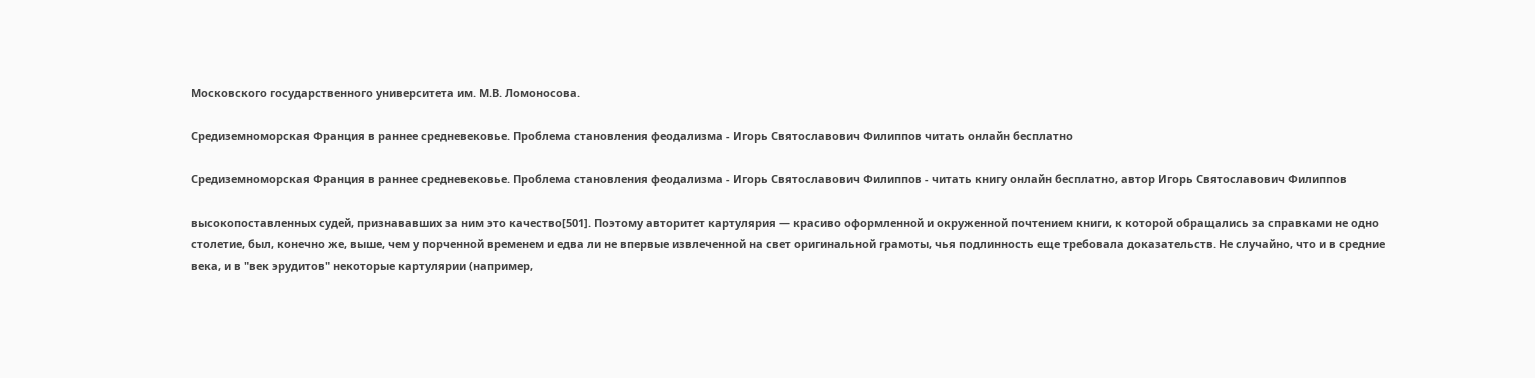Московского государственного университета им. М.В. Ломоносова.

Средиземноморская Франция в раннее средневековье. Проблема становления феодализма - Игорь Святославович Филиппов читать онлайн бесплатно

Средиземноморская Франция в раннее средневековье. Проблема становления феодализма - Игорь Святославович Филиппов - читать книгу онлайн бесплатно, автор Игорь Святославович Филиппов

высокопоставленных судей, признававших за ним это качество[501]. Поэтому авторитет картулярия — красиво оформленной и окруженной почтением книги, к которой обращались за справками не одно столетие, был, конечно же, выше, чем у порченной временем и едва ли не впервые извлеченной на свет оригинальной грамоты, чья подлинность еще требовала доказательств. Не случайно, что и в средние века, и в "век эрудитов" некоторые картулярии (например,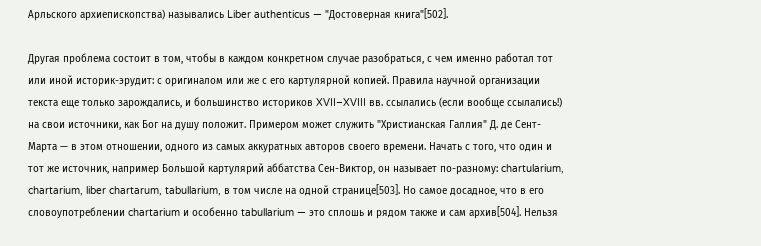Арльского архиепископства) назывались Liber authenticus — "Достоверная книга"[502].

Другая проблема состоит в том, чтобы в каждом конкретном случае разобраться, с чем именно работал тот или иной историк-эрудит: с оригиналом или же с его картулярной копией. Правила научной организации текста еще только зарождались, и большинство историков XVII–XVIII вв. ссылались (если вообще ссылались!) на свои источники, как Бог на душу положит. Примером может служить "Христианская Галлия" Д. де Сент-Марта — в этом отношении, одного из самых аккуратных авторов своего времени. Начать с того, что один и тот же источник, например Большой картулярий аббатства Сен-Виктор, он называет по-разному: chartularium, chartarium, liber chartarum, tabullarium, в том числе на одной странице[503]. Но самое досадное, что в его словоупотреблении chartarium и особенно tabullarium — это сплошь и рядом также и сам архив[504]. Нельзя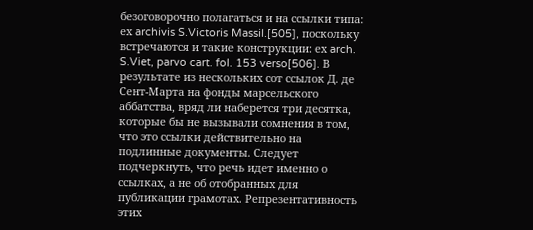безоговорочно полагаться и на ссылки типа: ех archivis S.Victoris Massil.[505], поскольку встречаются и такие конструкции: ех arch. S.Viet, parvo cart. fol. 153 verso[506]. В результате из нескольких сот ссылок Д. де Сент-Марта на фонды марсельского аббатства, вряд ли наберется три десятка, которые бы не вызывали сомнения в том, что это ссылки действительно на подлинные документы. Следует подчеркнуть, что речь идет именно о ссылках, а не об отобранных для публикации грамотах. Репрезентативность этих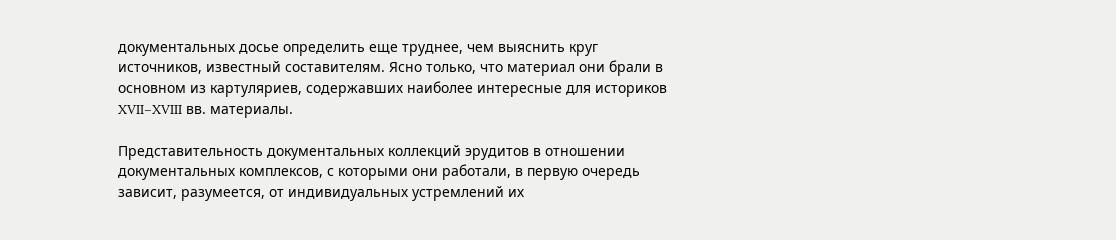документальных досье определить еще труднее, чем выяснить круг источников, известный составителям. Ясно только, что материал они брали в основном из картуляриев, содержавших наиболее интересные для историков XVII–XVIII вв. материалы.

Представительность документальных коллекций эрудитов в отношении документальных комплексов, с которыми они работали, в первую очередь зависит, разумеется, от индивидуальных устремлений их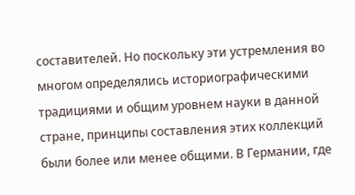составителей. Но поскольку эти устремления во многом определялись историографическими традициями и общим уровнем науки в данной стране, принципы составления этих коллекций были более или менее общими. В Германии, где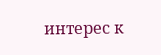интерес к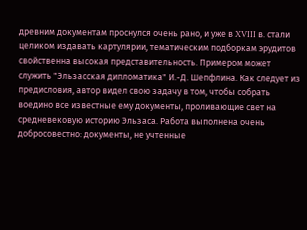древним документам проснулся очень рано, и уже в XVIII в. стали целиком издавать картулярии, тематическим подборкам эрудитов свойственна высокая представительность. Примером может служить "Эльзасская дипломатика" И.-Д. Шепфлина. Как следует из предисловия, автор видел свою задачу в том, чтобы собрать воедино все известные ему документы, проливающие свет на средневековую историю Эльзаса. Работа выполнена очень добросовестно: документы, не учтенные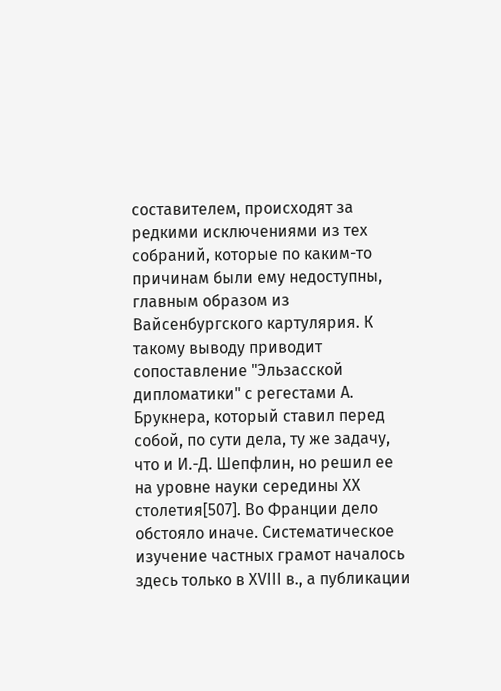составителем, происходят за редкими исключениями из тех собраний, которые по каким-то причинам были ему недоступны, главным образом из Вайсенбургского картулярия. К такому выводу приводит сопоставление "Эльзасской дипломатики" с регестами А. Брукнера, который ставил перед собой, по сути дела, ту же задачу, что и И.-Д. Шепфлин, но решил ее на уровне науки середины XX столетия[507]. Во Франции дело обстояло иначе. Систематическое изучение частных грамот началось здесь только в XVIII в., а публикации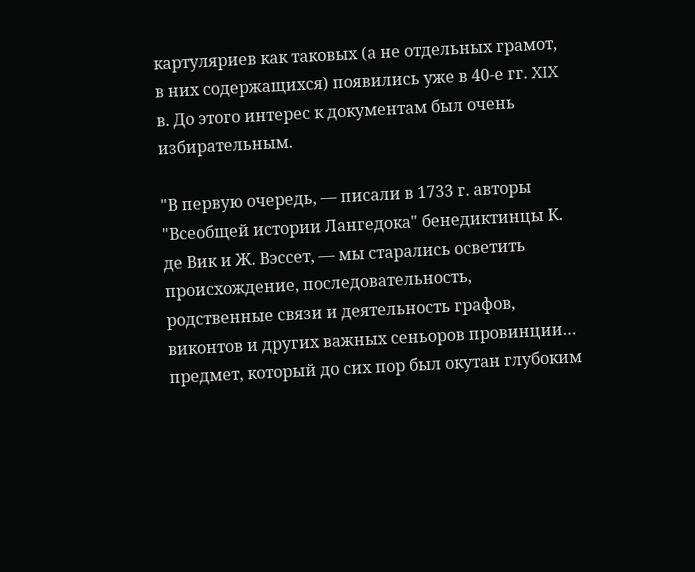картуляриев как таковых (а не отдельных грамот, в них содержащихся) появились уже в 40-е гг. XIX в. До этого интерес к документам был очень избирательным.

"В первую очередь, — писали в 1733 г. авторы "Всеобщей истории Лангедока" бенедиктинцы К. де Вик и Ж. Вэссет, — мы старались осветить происхождение, последовательность, родственные связи и деятельность графов, виконтов и других важных сеньоров провинции… предмет, который до сих пор был окутан глубоким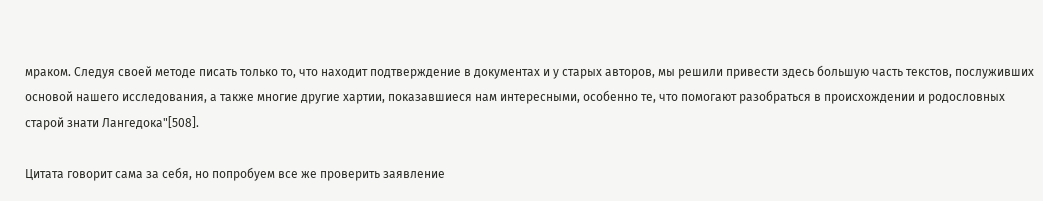мраком. Следуя своей методе писать только то, что находит подтверждение в документах и у старых авторов, мы решили привести здесь большую часть текстов, послуживших основой нашего исследования, а также многие другие хартии, показавшиеся нам интересными, особенно те, что помогают разобраться в происхождении и родословных старой знати Лангедока"[508].

Цитата говорит сама за себя, но попробуем все же проверить заявление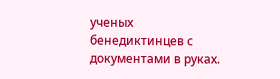ученых бенедиктинцев с документами в руках.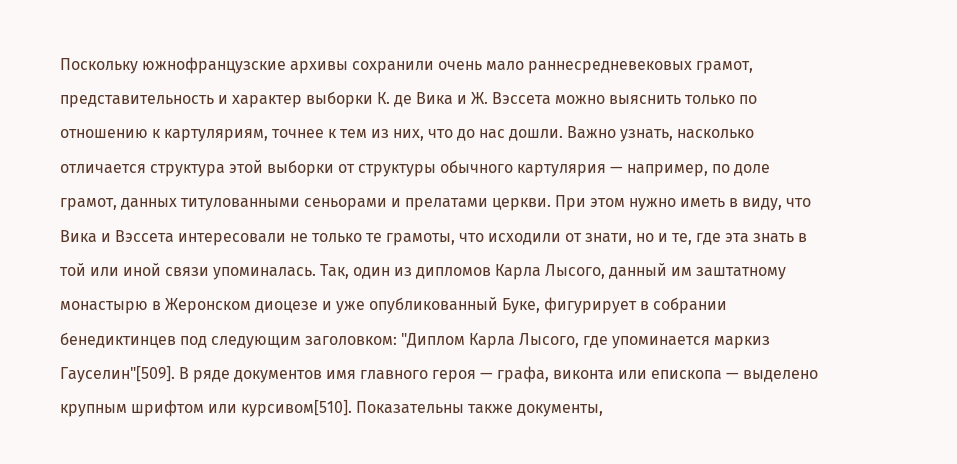Поскольку южнофранцузские архивы сохранили очень мало раннесредневековых грамот, представительность и характер выборки К. де Вика и Ж. Вэссета можно выяснить только по отношению к картуляриям, точнее к тем из них, что до нас дошли. Важно узнать, насколько отличается структура этой выборки от структуры обычного картулярия — например, по доле грамот, данных титулованными сеньорами и прелатами церкви. При этом нужно иметь в виду, что Вика и Вэссета интересовали не только те грамоты, что исходили от знати, но и те, где эта знать в той или иной связи упоминалась. Так, один из дипломов Карла Лысого, данный им заштатному монастырю в Жеронском диоцезе и уже опубликованный Буке, фигурирует в собрании бенедиктинцев под следующим заголовком: "Диплом Карла Лысого, где упоминается маркиз Гауселин"[509]. В ряде документов имя главного героя — графа, виконта или епископа — выделено крупным шрифтом или курсивом[510]. Показательны также документы,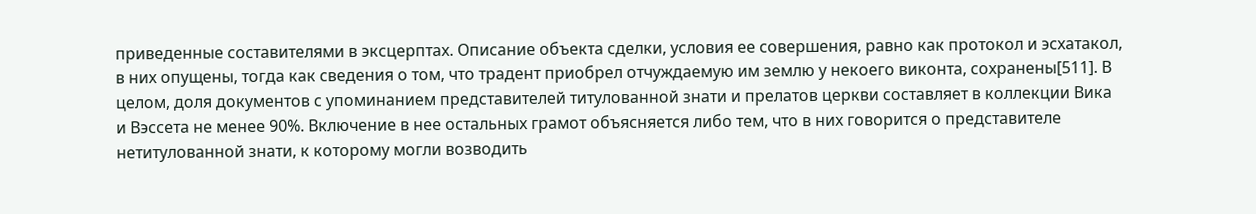приведенные составителями в эксцерптах. Описание объекта сделки, условия ее совершения, равно как протокол и эсхатакол, в них опущены, тогда как сведения о том, что традент приобрел отчуждаемую им землю у некоего виконта, сохранены[511]. В целом, доля документов с упоминанием представителей титулованной знати и прелатов церкви составляет в коллекции Вика и Вэссета не менее 90%. Включение в нее остальных грамот объясняется либо тем, что в них говорится о представителе нетитулованной знати, к которому могли возводить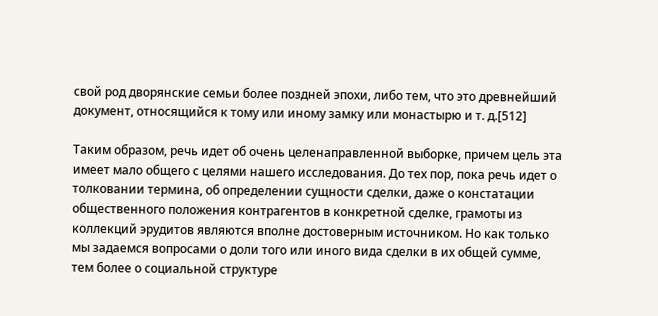свой род дворянские семьи более поздней эпохи, либо тем, что это древнейший документ, относящийся к тому или иному замку или монастырю и т. д.[512]

Таким образом, речь идет об очень целенаправленной выборке, причем цель эта имеет мало общего с целями нашего исследования. До тех пор, пока речь идет о толковании термина, об определении сущности сделки, даже о констатации общественного положения контрагентов в конкретной сделке, грамоты из коллекций эрудитов являются вполне достоверным источником. Но как только мы задаемся вопросами о доли того или иного вида сделки в их общей сумме, тем более о социальной структуре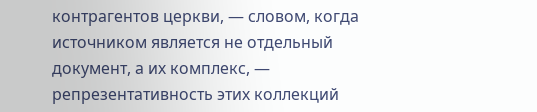контрагентов церкви, — словом, когда источником является не отдельный документ, а их комплекс, — репрезентативность этих коллекций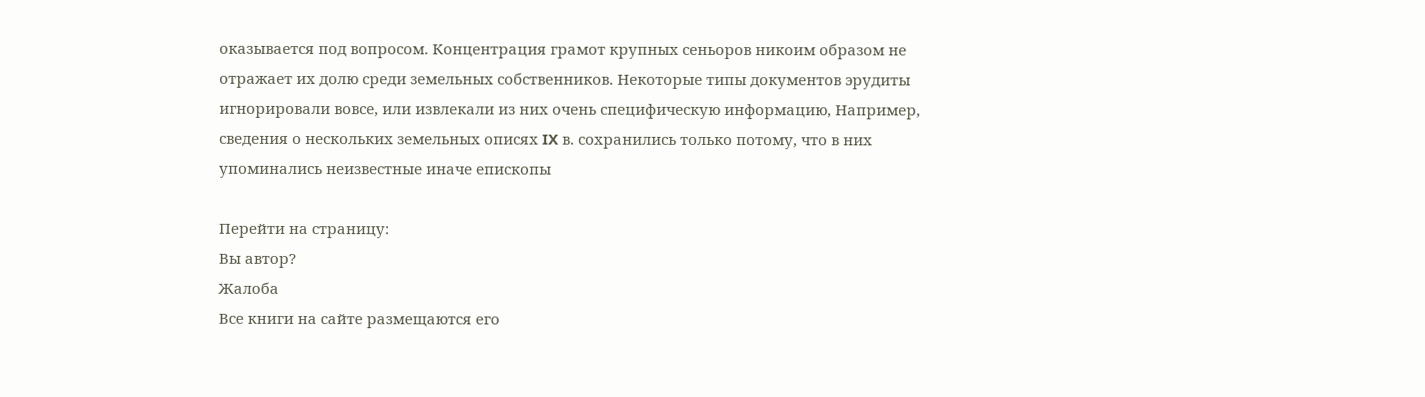оказывается под вопросом. Концентрация грамот крупных сеньоров никоим образом не отражает их долю среди земельных собственников. Некоторые типы документов эрудиты игнорировали вовсе, или извлекали из них очень специфическую информацию, Например, сведения о нескольких земельных описях IX в. сохранились только потому, что в них упоминались неизвестные иначе епископы

Перейти на страницу:
Вы автор?
Жалоба
Все книги на сайте размещаются его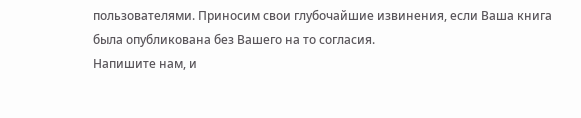пользователями. Приносим свои глубочайшие извинения, если Ваша книга была опубликована без Вашего на то согласия.
Напишите нам, и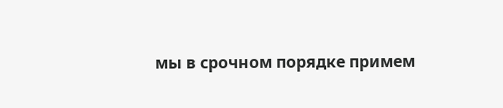мы в срочном порядке примем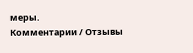меры.
Комментарии / Отзывы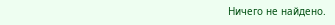Ничего не найдено.